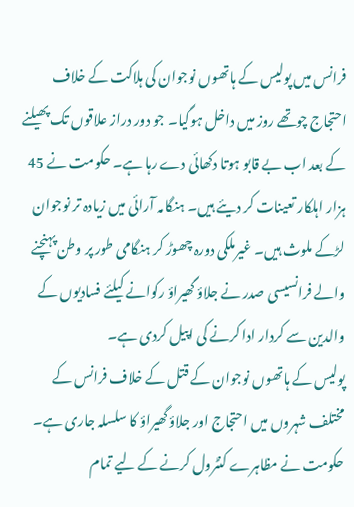فرانس میں پولیس کے ہاتھوں نوجوان کی ہلاکت کے خلاف احتجاج چوتھے روز میں داخل ہوگیا۔ جو دور دراز علاقوں تک پھیلنے کے بعد اب بے قابو ہوتا دکھائی دے رہا ہے۔ حکومت نے 45 ہزار اہلکار تعینات کر دیئے ہیں۔ ہنگامہ آرائی میں زیادہ تر نوجوان لڑکے ملوث ہیں۔ غیرملکی دورہ چھوڑ کر ہنگامی طور پر وطن پہنچنے والے فرانسیسی صدر نے جلاؤ گھیراؤ رکوانے کیلئے فسادیوں کے والدین سے کردار ادا کرنے کی اپیل کردی ہے۔
پولیس کے ہاتھوں نوجوان کے قتل کے خلاف فرانس کے مختلف شہروں میں احتجاج اور جلاؤ گھیراؤ کا سلسلہ جاری ہے۔ حکومت نے مظاہرے کنٹرول کرنے کے لیے تمام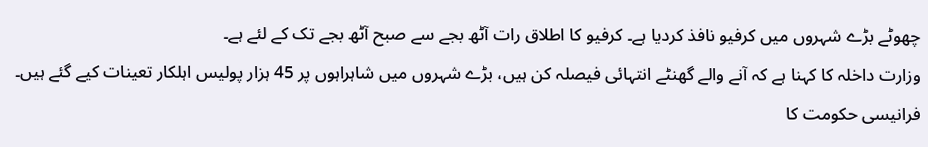چھوٹے بڑے شہروں میں کرفیو نافذ کردیا ہے۔ کرفیو کا اطلاق رات آٹھ بجے سے صبح آٹھ بجے تک کے لئے ہے۔
وزارت داخلہ کا کہنا ہے کہ آنے والے گھنٹے انتہائی فیصلہ کن ہیں، بڑے شہروں میں شاہراہوں پر 45 ہزار پولیس اہلکار تعینات کیے گئے ہیں۔ فرانیسی حکومت کا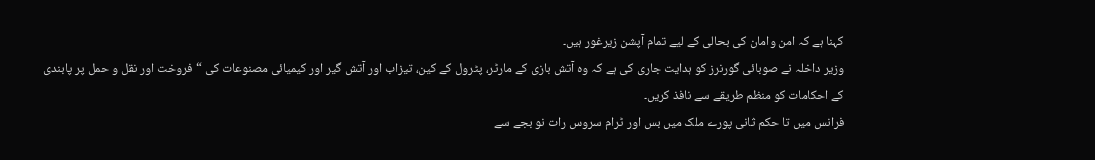کہنا ہے کہ امن وامان کی بحالی کے لیے تمام آپشن زیرغور ہیں۔
وزیر داخلہ نے صوبائی گورنرز کو ہدایت جاری کی ہے کہ وہ آتش بازی کے مارٹر، پٹرول کے کین، تیزاب اور آتش گیر اور کیمیائی مصنوعات کی “فروخت اور نقل و حمل پر پابندی کے احکامات کو منظم طریقے سے نافذ کریں۔
فرانس میں تا حکم ثانی پورے ملک میں بس اور ٹرام سروس رات نو بجے سے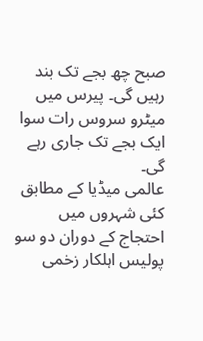صبح چھ بجے تک بند رہیں گی۔ پیرس میں میٹرو سروس رات سوا ایک بجے تک جاری رہے گی۔
عالمی میڈیا کے مطابق کئی شہروں میں احتجاج کے دوران دو سو پولیس اہلکار زخمی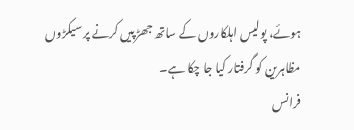ہوئے، پولیس اہلکاروں کے ساتھ جھڑپیں کرنے پر سیکڑوں مظاہرین کو گرفتار کیا جا چکا ہے۔
فرانس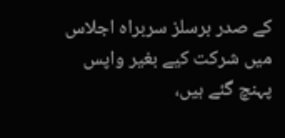کے صدر برسلز سربراہ اجلاس میں شرکت کیے بغیر واپس پہنچ گئے ہیں،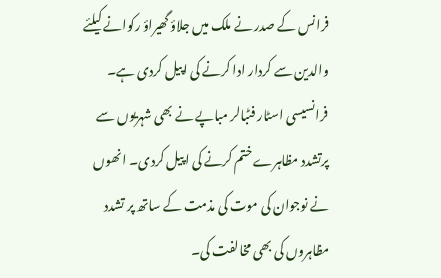فرانس کے صدر نے ملک میں جلاؤ گھیراؤ رکوانے کیلئے والدین سے کردار ادا کرنے کی اپیل کردی ہے۔
فرانسیسی اسٹار فٹبالر مباپے نے بھی شہریوں سے پرتشدد مظاہرے ختم کرنے کی اپیل کردی۔ انھوں نے نوجوان کی موت کی مذمت کے ساتھ پر تشدد مظاہروں کی بھی مخالفت کی۔